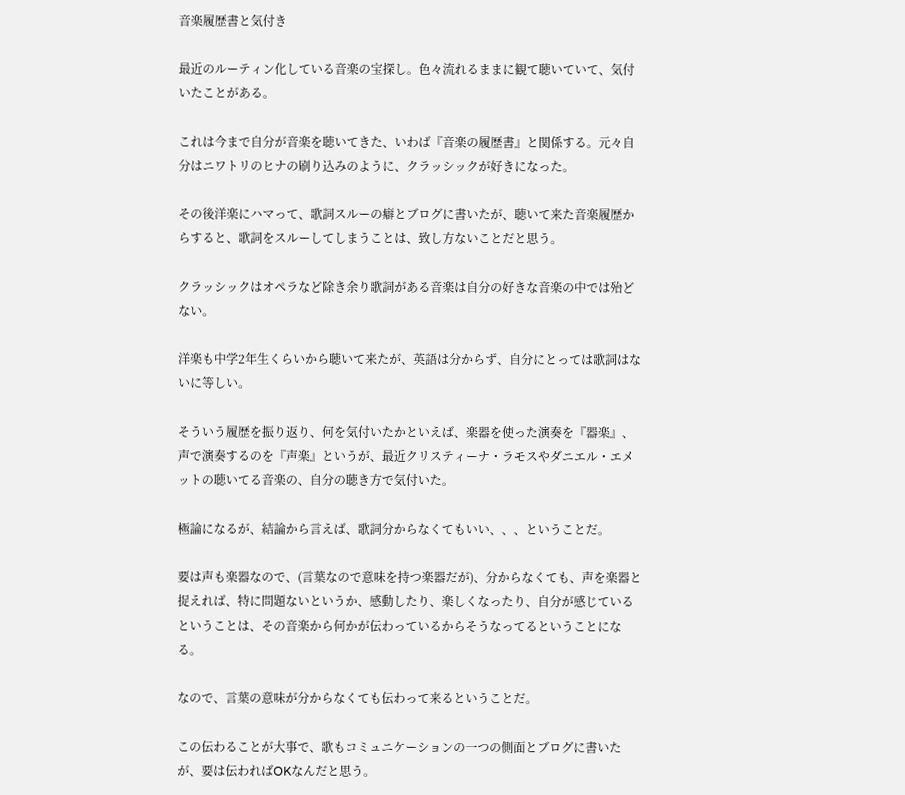音楽履歴書と気付き

最近のルーティン化している音楽の宝探し。色々流れるままに観て聴いていて、気付いたことがある。

これは今まで自分が音楽を聴いてきた、いわば『音楽の履歴書』と関係する。元々自分はニワトリのヒナの刷り込みのように、クラッシックが好きになった。

その後洋楽にハマって、歌詞スルーの癖とブログに書いたが、聴いて来た音楽履歴からすると、歌詞をスルーしてしまうことは、致し方ないことだと思う。

クラッシックはオペラなど除き余り歌詞がある音楽は自分の好きな音楽の中では殆どない。

洋楽も中学2年生くらいから聴いて来たが、英語は分からず、自分にとっては歌詞はないに等しい。

そういう履歴を振り返り、何を気付いたかといえば、楽器を使った演奏を『器楽』、声で演奏するのを『声楽』というが、最近クリスティーナ・ラモスやダニエル・エメットの聴いてる音楽の、自分の聴き方で気付いた。

極論になるが、結論から言えば、歌詞分からなくてもいい、、、ということだ。

要は声も楽器なので、(言葉なので意味を持つ楽器だが)、分からなくても、声を楽器と捉えれば、特に問題ないというか、感動したり、楽しくなったり、自分が感じているということは、その音楽から何かが伝わっているからそうなってるということになる。

なので、言葉の意味が分からなくても伝わって来るということだ。

この伝わることが大事で、歌もコミュニケーションの一つの側面とブログに書いたが、要は伝わればOKなんだと思う。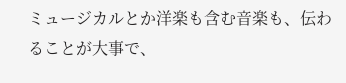ミュージカルとか洋楽も含む音楽も、伝わることが大事で、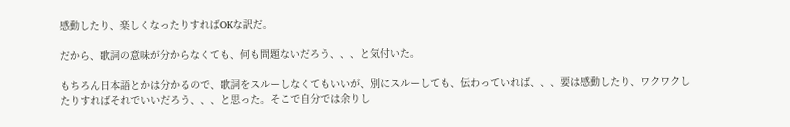感動したり、楽しくなったりすればOKな訳だ。

だから、歌詞の意味が分からなくても、何も問題ないだろう、、、と気付いた。

もちろん日本語とかは分かるので、歌詞をスルーしなくてもいいが、別にスルーしても、伝わっていれば、、、要は感動したり、ワクワクしたりすればそれでいいだろう、、、と思った。そこで自分では余りし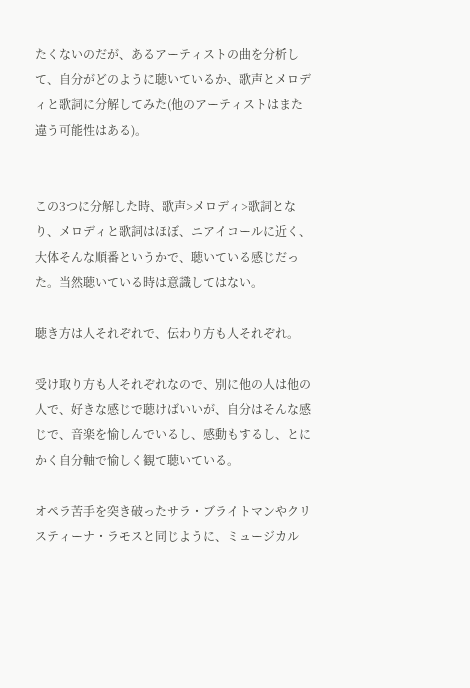たくないのだが、あるアーティストの曲を分析して、自分がどのように聴いているか、歌声とメロディと歌詞に分解してみた(他のアーティストはまた違う可能性はある)。


この3つに分解した時、歌声>メロディ>歌詞となり、メロディと歌詞はほぼ、ニアイコールに近く、大体そんな順番というかで、聴いている感じだった。当然聴いている時は意識してはない。

聴き方は人それぞれで、伝わり方も人それぞれ。

受け取り方も人それぞれなので、別に他の人は他の人で、好きな感じで聴けばいいが、自分はそんな感じで、音楽を愉しんでいるし、感動もするし、とにかく自分軸で愉しく観て聴いている。

オペラ苦手を突き破ったサラ・ブライトマンやクリスティーナ・ラモスと同じように、ミュージカル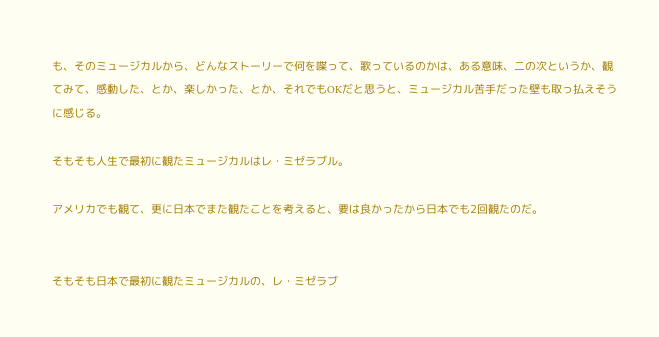も、そのミュージカルから、どんなストーリーで何を喋って、歌っているのかは、ある意味、二の次というか、観てみて、感動した、とか、楽しかった、とか、それでもOKだと思うと、ミュージカル苦手だった壁も取っ払えそうに感じる。

そもそも人生で最初に観たミュージカルはレ・ミゼラブル。

アメリカでも観て、更に日本でまた観たことを考えると、要は良かったから日本でも2回観たのだ。


そもそも日本で最初に観たミュージカルの、レ・ミゼラブ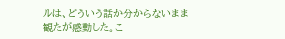ルは、どういう話か分からないまま観たが感動した。こ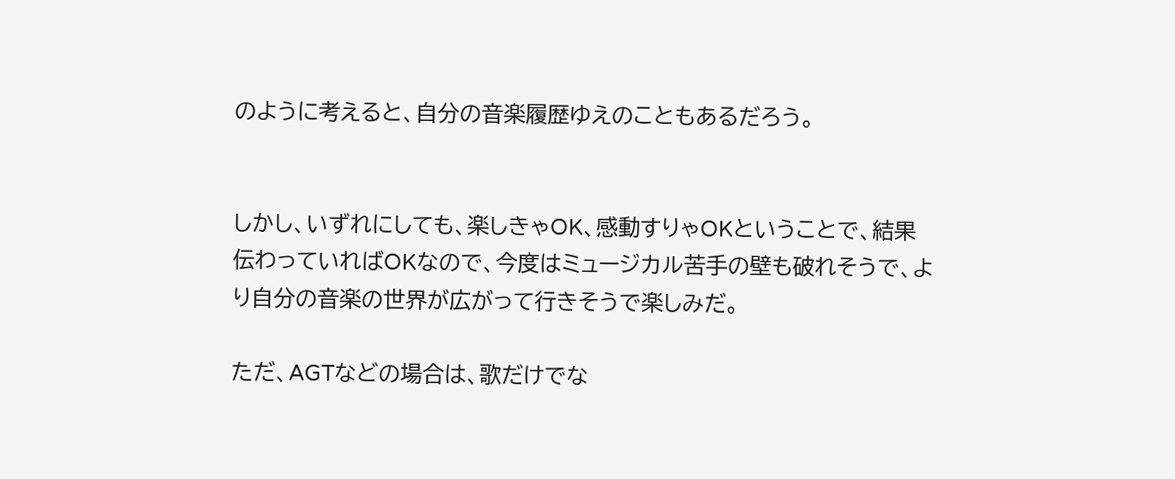のように考えると、自分の音楽履歴ゆえのこともあるだろう。


しかし、いずれにしても、楽しきゃOK、感動すりゃOKということで、結果伝わっていればOKなので、今度はミュージカル苦手の壁も破れそうで、より自分の音楽の世界が広がって行きそうで楽しみだ。

ただ、AGTなどの場合は、歌だけでな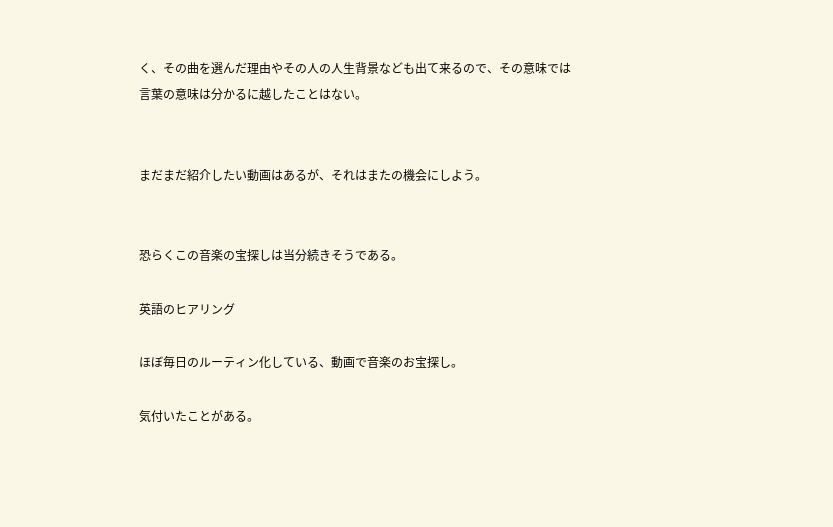く、その曲を選んだ理由やその人の人生背景なども出て来るので、その意味では言葉の意味は分かるに越したことはない。


まだまだ紹介したい動画はあるが、それはまたの機会にしよう。


恐らくこの音楽の宝探しは当分続きそうである。

英語のヒアリング

ほぼ毎日のルーティン化している、動画で音楽のお宝探し。

気付いたことがある。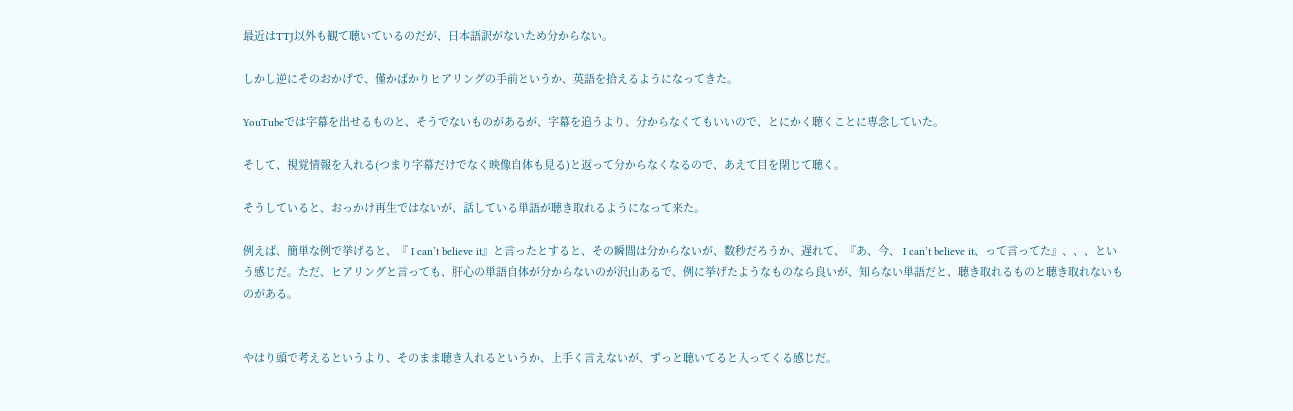最近はTTJ以外も観て聴いているのだが、日本語訳がないため分からない。

しかし逆にそのおかげで、僅かばかりヒアリングの手前というか、英語を拾えるようになってきた。

YouTubeでは字幕を出せるものと、そうでないものがあるが、字幕を追うより、分からなくてもいいので、とにかく聴くことに専念していた。

そして、視覚情報を入れる(つまり字幕だけでなく映像自体も見る)と返って分からなくなるので、あえて目を閉じて聴く。

そうしていると、おっかけ再生ではないが、話している単語が聴き取れるようになって来た。

例えば、簡単な例で挙げると、『 I can’t believe it』と言ったとすると、その瞬間は分からないが、数秒だろうか、遅れて、『あ、今、 I can’t believe it、って言ってた』、、、という感じだ。ただ、ヒアリングと言っても、肝心の単語自体が分からないのが沢山あるで、例に挙げたようなものなら良いが、知らない単語だと、聴き取れるものと聴き取れないものがある。


やはり頭で考えるというより、そのまま聴き入れるというか、上手く言えないが、ずっと聴いてると入ってくる感じだ。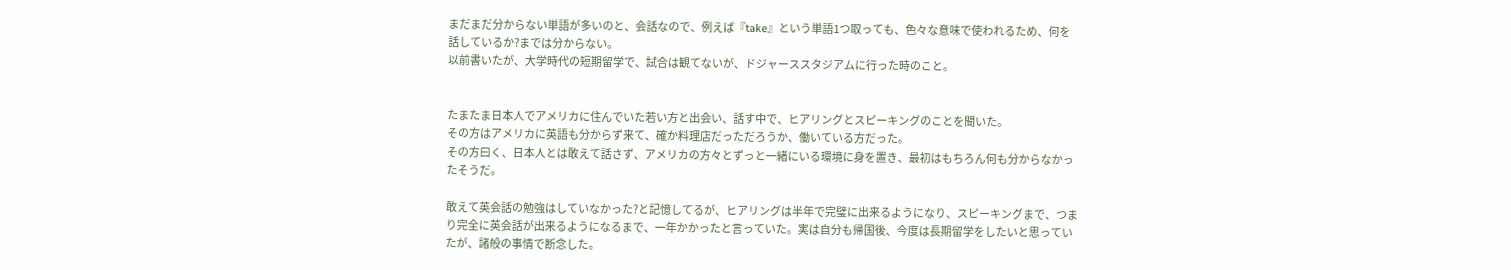まだまだ分からない単語が多いのと、会話なので、例えば『take』という単語1つ取っても、色々な意味で使われるため、何を話しているか?までは分からない。
以前書いたが、大学時代の短期留学で、試合は観てないが、ドジャーススタジアムに行った時のこと。


たまたま日本人でアメリカに住んでいた若い方と出会い、話す中で、ヒアリングとスピーキングのことを聞いた。
その方はアメリカに英語も分からず来て、確か料理店だっただろうか、働いている方だった。
その方曰く、日本人とは敢えて話さず、アメリカの方々とずっと一緒にいる環境に身を置き、最初はもちろん何も分からなかったそうだ。

敢えて英会話の勉強はしていなかった?と記憶してるが、ヒアリングは半年で完璧に出来るようになり、スピーキングまで、つまり完全に英会話が出来るようになるまで、一年かかったと言っていた。実は自分も帰国後、今度は長期留学をしたいと思っていたが、諸般の事情で断念した。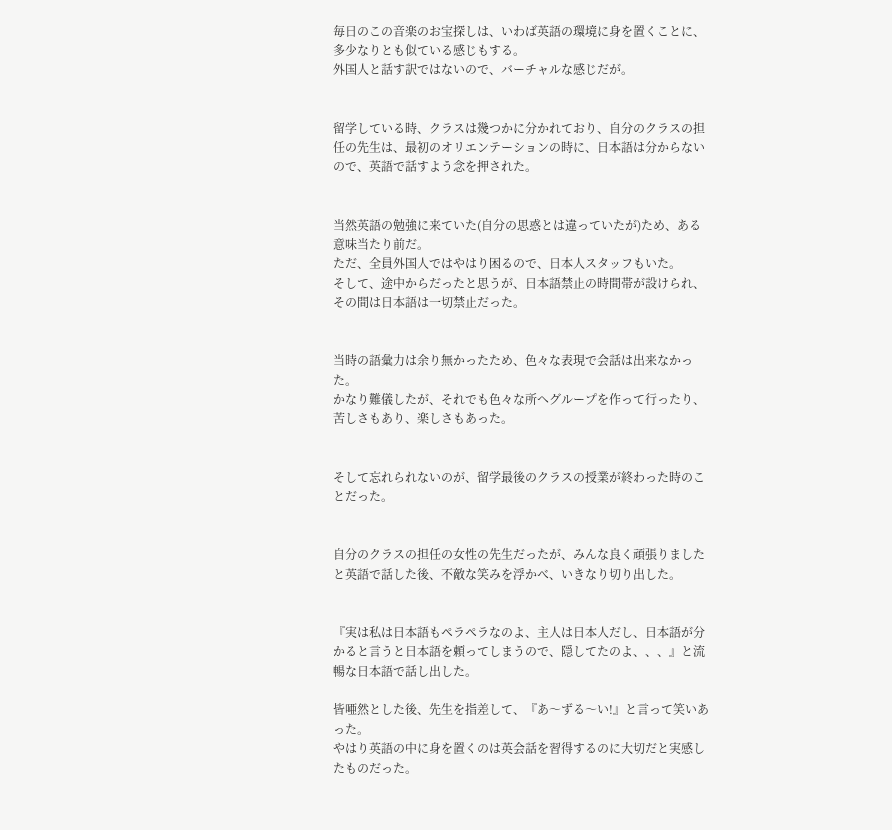毎日のこの音楽のお宝探しは、いわば英語の環境に身を置くことに、多少なりとも似ている感じもする。
外国人と話す訳ではないので、バーチャルな感じだが。


留学している時、クラスは幾つかに分かれており、自分のクラスの担任の先生は、最初のオリエンテーションの時に、日本語は分からないので、英語で話すよう念を押された。


当然英語の勉強に来ていた(自分の思惑とは違っていたが)ため、ある意味当たり前だ。
ただ、全員外国人ではやはり困るので、日本人スタッフもいた。
そして、途中からだったと思うが、日本語禁止の時間帯が設けられ、その間は日本語は一切禁止だった。


当時の語彙力は余り無かったため、色々な表現で会話は出来なかった。
かなり難儀したが、それでも色々な所へグループを作って行ったり、苦しさもあり、楽しさもあった。


そして忘れられないのが、留学最後のクラスの授業が終わった時のことだった。


自分のクラスの担任の女性の先生だったが、みんな良く頑張りましたと英語で話した後、不敵な笑みを浮かべ、いきなり切り出した。


『実は私は日本語もペラペラなのよ、主人は日本人だし、日本語が分かると言うと日本語を頼ってしまうので、隠してたのよ、、、』と流暢な日本語で話し出した。

皆唖然とした後、先生を指差して、『あ〜ずる〜い!』と言って笑いあった。
やはり英語の中に身を置くのは英会話を習得するのに大切だと実感したものだった。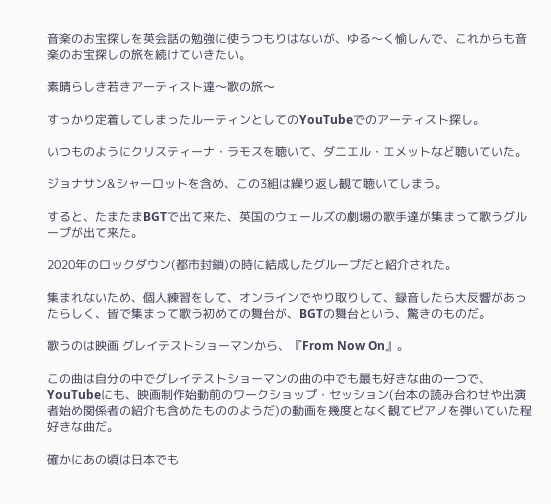音楽のお宝探しを英会話の勉強に使うつもりはないが、ゆる〜く愉しんで、これからも音楽のお宝探しの旅を続けていきたい。

素晴らしき若きアーティスト達〜歌の旅〜

すっかり定着してしまったルーティンとしてのYouTubeでのアーティスト探し。

いつものようにクリスティーナ・ラモスを聴いて、ダニエル・エメットなど聴いていた。

ジョナサン&シャーロットを含め、この3組は繰り返し観て聴いてしまう。

すると、たまたまBGTで出て来た、英国のウェールズの劇場の歌手達が集まって歌うグループが出て来た。

2020年のロックダウン(都市封鎖)の時に結成したグループだと紹介された。

集まれないため、個人練習をして、オンラインでやり取りして、録音したら大反響があったらしく、皆で集まって歌う初めての舞台が、BGTの舞台という、驚きのものだ。

歌うのは映画 グレイテストショーマンから、『From Now On』。

この曲は自分の中でグレイテストショーマンの曲の中でも最も好きな曲の一つで、YouTubeにも、映画制作始動前のワークショップ・セッション(台本の読み合わせや出演者始め関係者の紹介も含めたもののようだ)の動画を幾度となく観てピアノを弾いていた程好きな曲だ。

確かにあの頃は日本でも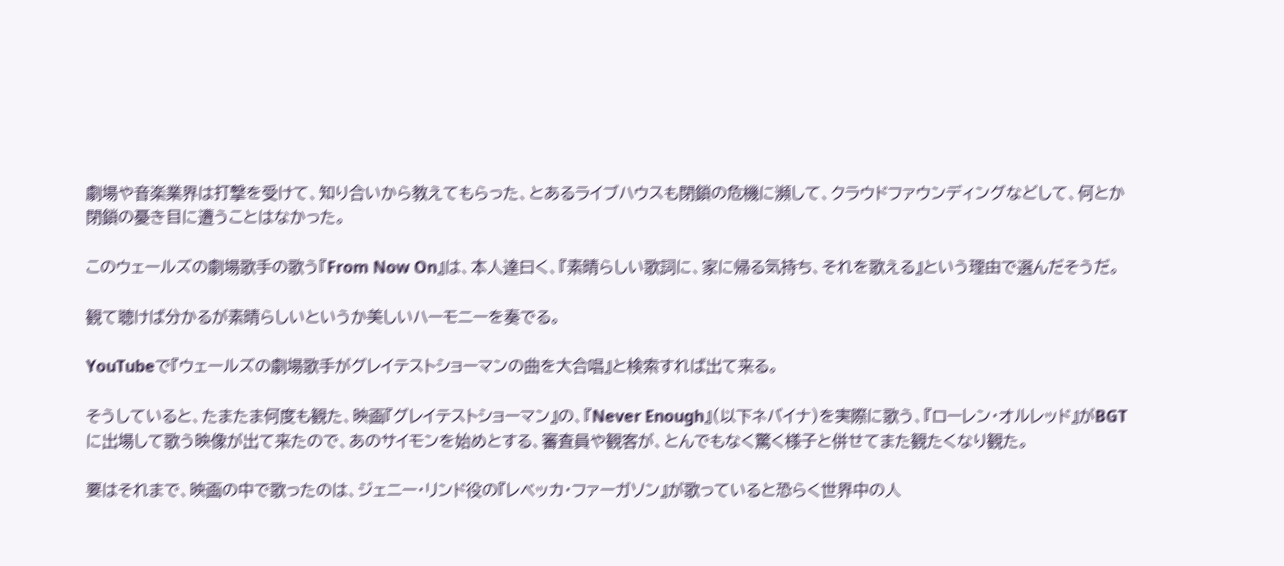劇場や音楽業界は打撃を受けて、知り合いから教えてもらった、とあるライブハウスも閉鎖の危機に瀕して、クラウドファウンディングなどして、何とか閉鎖の憂き目に遭うことはなかった。

このウェールズの劇場歌手の歌う『From Now On』は、本人達曰く、『素晴らしい歌詞に、家に帰る気持ち、それを歌える』という理由で選んだそうだ。

観て聴けば分かるが素晴らしいというか美しいハーモニーを奏でる。

YouTubeで『ウェールズの劇場歌手がグレイテストショーマンの曲を大合唱』と検索すれば出て来る。

そうしていると、たまたま何度も観た、映画『グレイテストショーマン』の、『Never Enough』(以下ネバイナ)を実際に歌う、『ローレン・オルレッド』がBGTに出場して歌う映像が出て来たので、あのサイモンを始めとする、審査員や観客が、とんでもなく驚く様子と併せてまた観たくなり観た。

要はそれまで、映画の中で歌ったのは、ジェニー・リンド役の『レベッカ・ファーガソン』が歌っていると恐らく世界中の人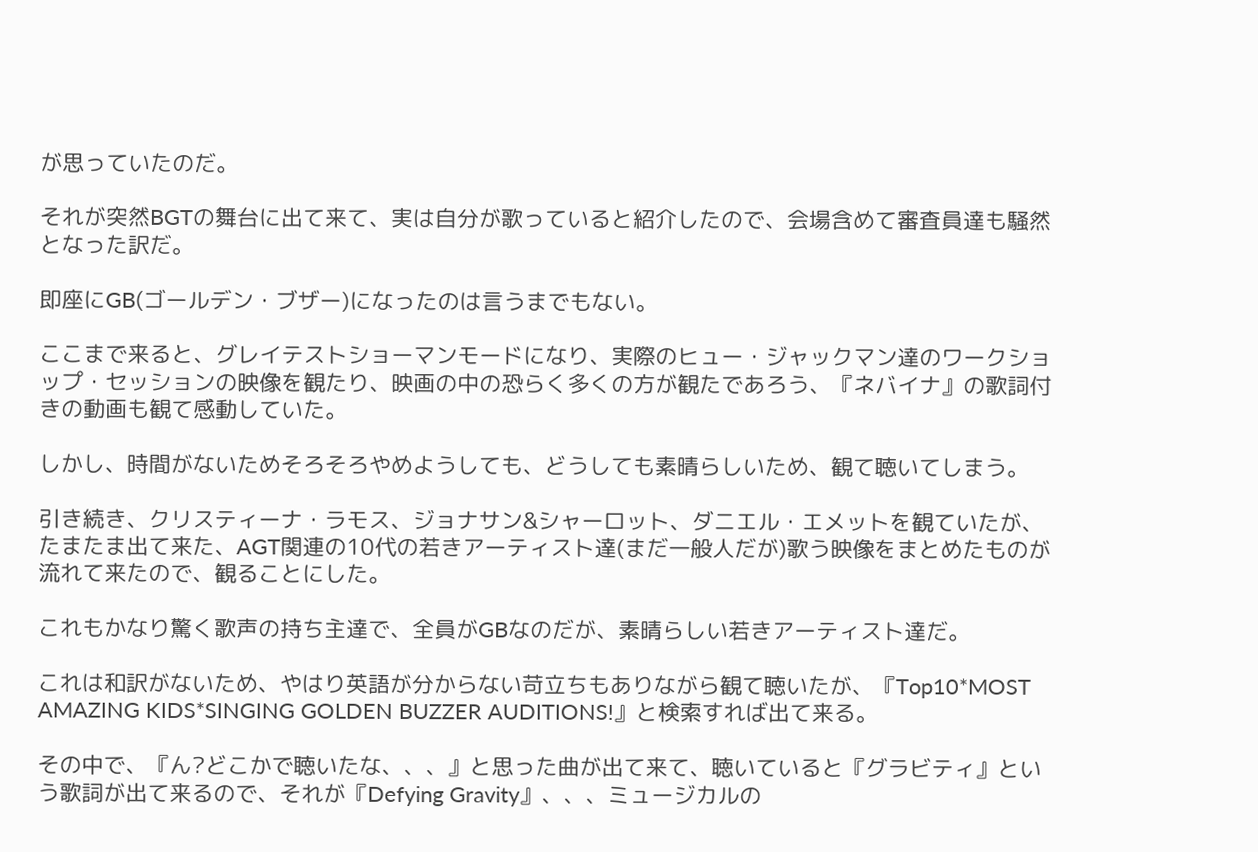が思っていたのだ。

それが突然BGTの舞台に出て来て、実は自分が歌っていると紹介したので、会場含めて審査員達も騒然となった訳だ。

即座にGB(ゴールデン・ブザー)になったのは言うまでもない。

ここまで来ると、グレイテストショーマンモードになり、実際のヒュー・ジャックマン達のワークショップ・セッションの映像を観たり、映画の中の恐らく多くの方が観たであろう、『ネバイナ』の歌詞付きの動画も観て感動していた。

しかし、時間がないためそろそろやめようしても、どうしても素晴らしいため、観て聴いてしまう。

引き続き、クリスティーナ・ラモス、ジョナサン&シャーロット、ダニエル・エメットを観ていたが、たまたま出て来た、AGT関連の10代の若きアーティスト達(まだ一般人だが)歌う映像をまとめたものが流れて来たので、観ることにした。

これもかなり驚く歌声の持ち主達で、全員がGBなのだが、素晴らしい若きアーティスト達だ。

これは和訳がないため、やはり英語が分からない苛立ちもありながら観て聴いたが、『Top10*MOST AMAZING KIDS*SINGING GOLDEN BUZZER AUDITIONS!』と検索すれば出て来る。

その中で、『ん?どこかで聴いたな、、、』と思った曲が出て来て、聴いていると『グラビティ』という歌詞が出て来るので、それが『Defying Gravity』、、、ミュージカルの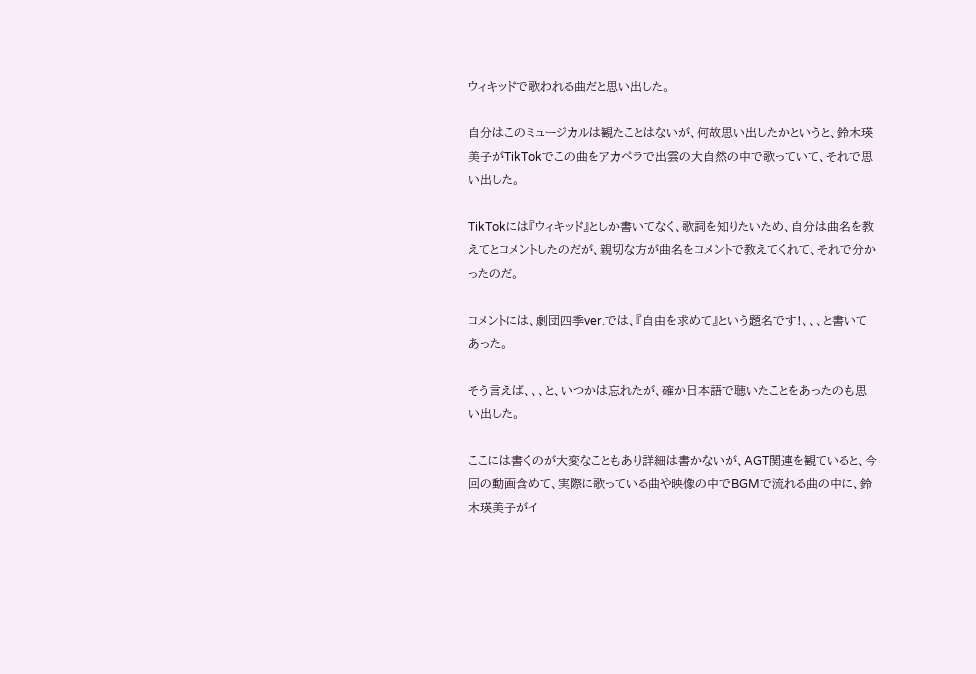ウィキッドで歌われる曲だと思い出した。

自分はこのミュージカルは観たことはないが、何故思い出したかというと、鈴木瑛美子がTikTokでこの曲をアカペラで出雲の大自然の中で歌っていて、それで思い出した。

TikTokには『ウィキッド』としか書いてなく、歌詞を知りたいため、自分は曲名を教えてとコメントしたのだが、親切な方が曲名をコメントで教えてくれて、それで分かったのだ。

コメントには、劇団四季ver.では、『自由を求めて』という題名です!、、、と書いてあった。

そう言えば、、、と、いつかは忘れたが、確か日本語で聴いたことをあったのも思い出した。

ここには書くのが大変なこともあり詳細は書かないが、AGT関連を観ていると、今回の動画含めて、実際に歌っている曲や映像の中でBGMで流れる曲の中に、鈴木瑛美子がイ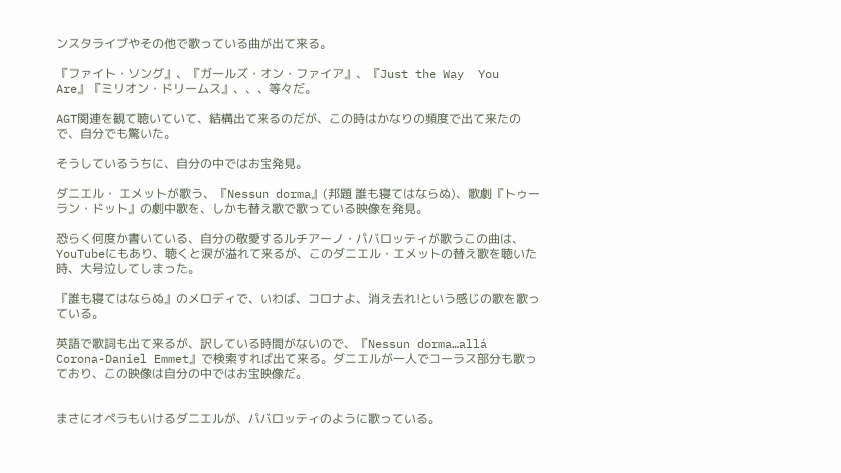ンスタライブやその他で歌っている曲が出て来る。

『ファイト・ソング』、『ガールズ・オン・ファイア』、『Just the Way  You  Are』『ミリオン・ドリームス』、、、等々だ。

AGT関連を観て聴いていて、結構出て来るのだが、この時はかなりの頻度で出て来たので、自分でも驚いた。

そうしているうちに、自分の中ではお宝発見。

ダニエル・ エメットが歌う、『Nessun dorma』(邦題 誰も寝てはならぬ)、歌劇『トゥーラン・ドット』の劇中歌を、しかも替え歌で歌っている映像を発見。

恐らく何度か書いている、自分の敬愛するルチアーノ・パバロッティが歌うこの曲は、YouTubeにもあり、聴くと涙が溢れて来るが、このダニエル・エメットの替え歌を聴いた時、大号泣してしまった。

『誰も寝てはならぬ』のメロディで、いわば、コロナよ、消え去れ!という感じの歌を歌っている。

英語で歌詞も出て来るが、訳している時間がないので、『Nessun dorma…allá Corona-Daniel Emmet』で検索すれば出て来る。ダニエルが一人でコーラス部分も歌っており、この映像は自分の中ではお宝映像だ。


まさにオペラもいけるダニエルが、パバロッティのように歌っている。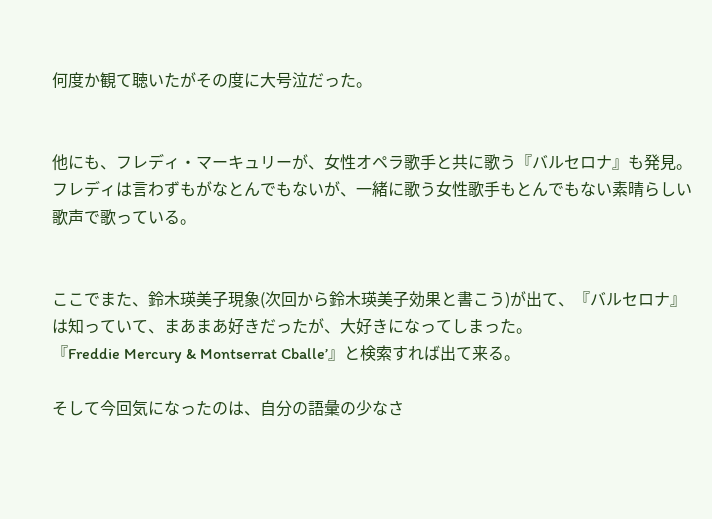何度か観て聴いたがその度に大号泣だった。


他にも、フレディ・マーキュリーが、女性オペラ歌手と共に歌う『バルセロナ』も発見。フレディは言わずもがなとんでもないが、一緒に歌う女性歌手もとんでもない素晴らしい歌声で歌っている。


ここでまた、鈴木瑛美子現象(次回から鈴木瑛美子効果と書こう)が出て、『バルセロナ』は知っていて、まあまあ好きだったが、大好きになってしまった。
『Freddie Mercury & Montserrat Cballe’』と検索すれば出て来る。

そして今回気になったのは、自分の語彙の少なさ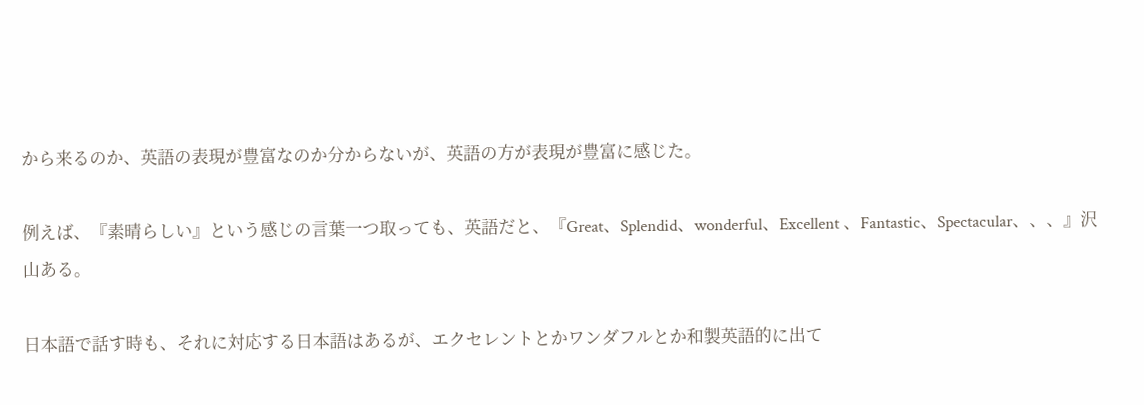から来るのか、英語の表現が豊富なのか分からないが、英語の方が表現が豊富に感じた。

例えば、『素晴らしい』という感じの言葉一つ取っても、英語だと、『Great、Splendid、wonderful、Excellent 、Fantastic、Spectacular、、、』沢山ある。

日本語で話す時も、それに対応する日本語はあるが、エクセレントとかワンダフルとか和製英語的に出て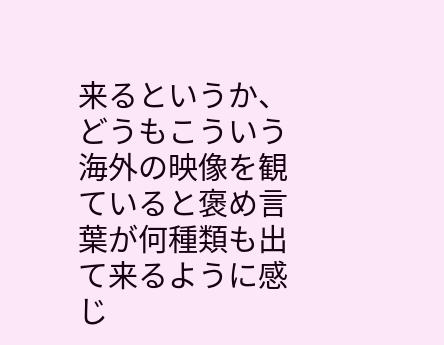来るというか、どうもこういう海外の映像を観ていると褒め言葉が何種類も出て来るように感じ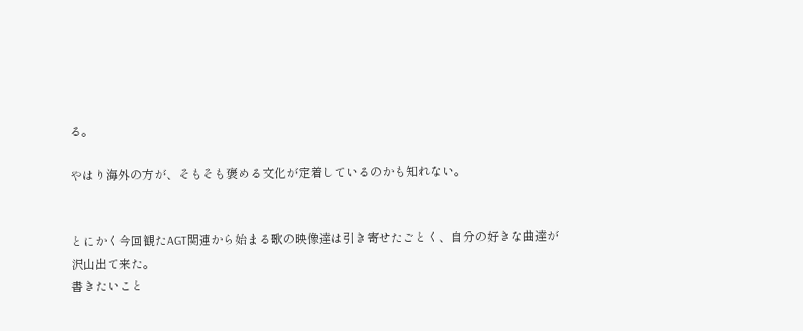る。

やはり海外の方が、そもそも褒める文化が定着しているのかも知れない。


とにかく今回観たAGT関連から始まる歌の映像達は引き寄せたごとく、自分の好きな曲達が沢山出て来た。
書きたいこと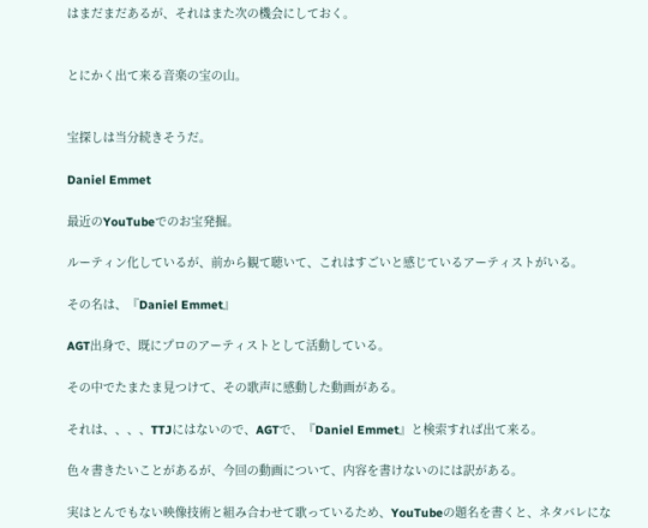はまだまだあるが、それはまた次の機会にしておく。


とにかく出て来る音楽の宝の山。


宝探しは当分続きそうだ。

Daniel Emmet

最近のYouTubeでのお宝発掘。

ルーティン化しているが、前から観て聴いて、これはすごいと感じているアーティストがいる。

その名は、『Daniel Emmet』

AGT出身で、既にプロのアーティストとして活動している。

その中でたまたま見つけて、その歌声に感動した動画がある。

それは、、、、TTJにはないので、AGTで、『Daniel Emmet』と検索すれば出て来る。

色々書きたいことがあるが、今回の動画について、内容を書けないのには訳がある。

実はとんでもない映像技術と組み合わせて歌っているため、YouTubeの題名を書くと、ネタバレにな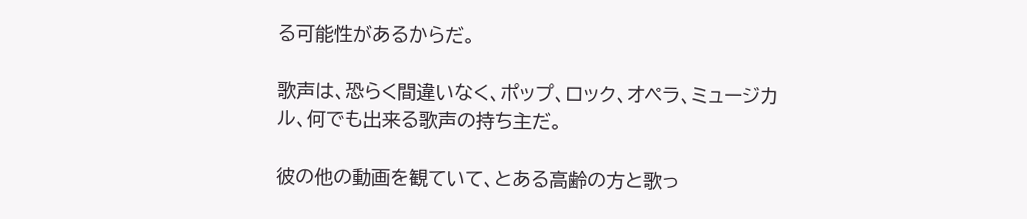る可能性があるからだ。

歌声は、恐らく間違いなく、ポップ、ロック、オペラ、ミュージカル、何でも出来る歌声の持ち主だ。

彼の他の動画を観ていて、とある高齢の方と歌っ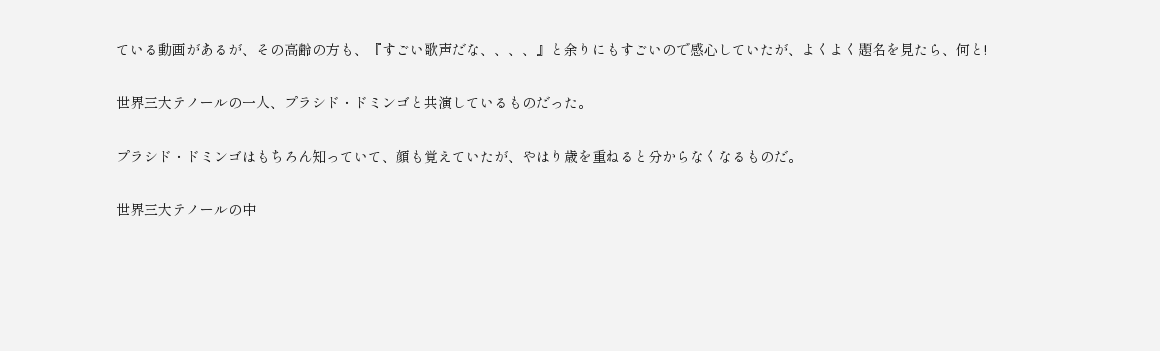ている動画があるが、その高齢の方も、『すごい歌声だな、、、、』と余りにもすごいので感心していたが、よくよく題名を見たら、何と!

世界三大テノールの一人、プラシド・ドミンゴと共演しているものだった。

プラシド・ドミンゴはもちろん知っていて、顔も覚えていたが、やはり歳を重ねると分からなくなるものだ。

世界三大テノールの中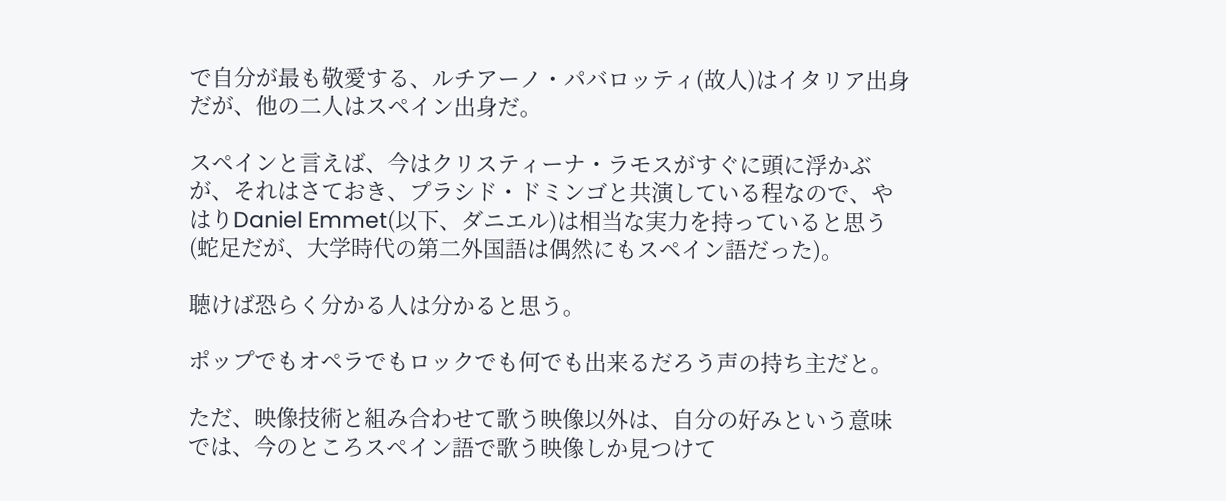で自分が最も敬愛する、ルチアーノ・パバロッティ(故人)はイタリア出身だが、他の二人はスペイン出身だ。

スペインと言えば、今はクリスティーナ・ラモスがすぐに頭に浮かぶが、それはさておき、プラシド・ドミンゴと共演している程なので、やはりDaniel Emmet(以下、ダニエル)は相当な実力を持っていると思う(蛇足だが、大学時代の第二外国語は偶然にもスペイン語だった)。

聴けば恐らく分かる人は分かると思う。

ポップでもオペラでもロックでも何でも出来るだろう声の持ち主だと。

ただ、映像技術と組み合わせて歌う映像以外は、自分の好みという意味では、今のところスペイン語で歌う映像しか見つけて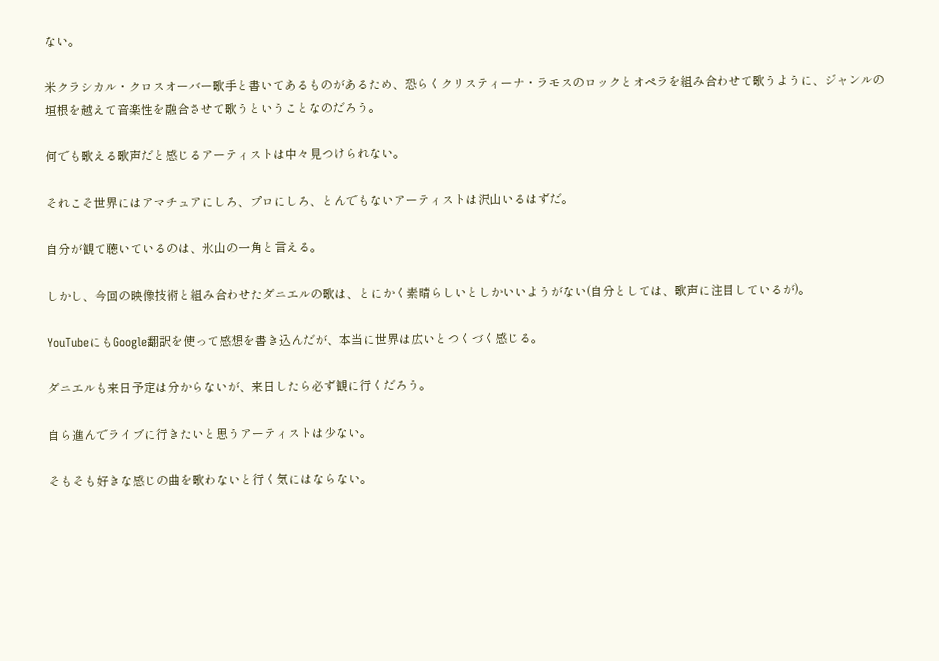ない。

米クラシカル・クロスオーバー歌手と書いてあるものがあるため、恐らくクリスティーナ・ラモスのロックとオペラを組み合わせて歌うように、ジャンルの垣根を越えて音楽性を融合させて歌うということなのだろう。

何でも歌える歌声だと感じるアーティストは中々見つけられない。

それこそ世界にはアマチュアにしろ、プロにしろ、とんでもないアーティストは沢山いるはずだ。

自分が観て聴いているのは、氷山の一角と言える。

しかし、今回の映像技術と組み合わせたダニエルの歌は、とにかく素晴らしいとしかいいようがない(自分としては、歌声に注目しているが)。

YouTubeにもGoogle翻訳を使って感想を書き込んだが、本当に世界は広いとつくづく感じる。

ダニエルも来日予定は分からないが、来日したら必ず観に行くだろう。

自ら進んでライブに行きたいと思うアーティストは少ない。

そもそも好きな感じの曲を歌わないと行く気にはならない。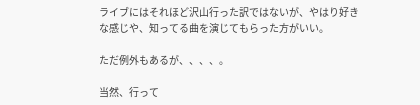ライブにはそれほど沢山行った訳ではないが、やはり好きな感じや、知ってる曲を演じてもらった方がいい。

ただ例外もあるが、、、、。

当然、行って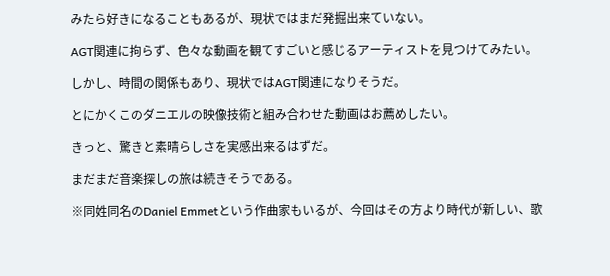みたら好きになることもあるが、現状ではまだ発掘出来ていない。

AGT関連に拘らず、色々な動画を観てすごいと感じるアーティストを見つけてみたい。

しかし、時間の関係もあり、現状ではAGT関連になりそうだ。

とにかくこのダニエルの映像技術と組み合わせた動画はお薦めしたい。

きっと、驚きと素晴らしさを実感出来るはずだ。

まだまだ音楽探しの旅は続きそうである。

※同姓同名のDaniel Emmetという作曲家もいるが、今回はその方より時代が新しい、歌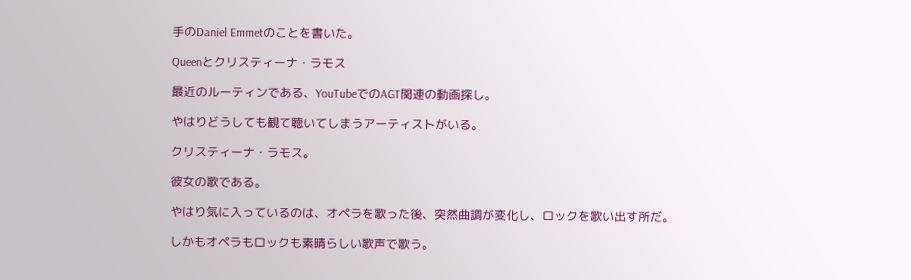手のDaniel Emmetのことを書いた。

Queenとクリスティーナ・ラモス

最近のルーティンである、YouTubeでのAGT関連の動画探し。

やはりどうしても観て聴いてしまうアーティストがいる。

クリスティーナ・ラモス。

彼女の歌である。

やはり気に入っているのは、オペラを歌った後、突然曲調が変化し、ロックを歌い出す所だ。

しかもオペラもロックも素晴らしい歌声で歌う。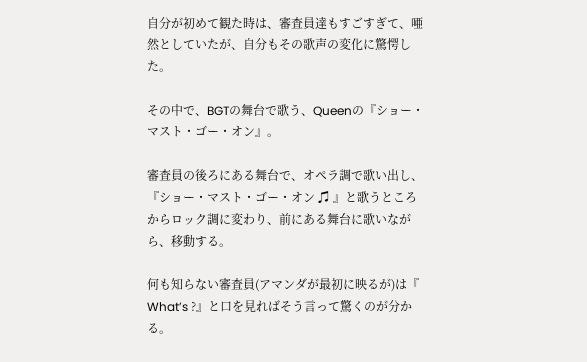自分が初めて観た時は、審査員達もすごすぎて、唖然としていたが、自分もその歌声の変化に驚愕した。

その中で、BGTの舞台で歌う、Queenの『ショー・マスト・ゴー・オン』。

審査員の後ろにある舞台で、オペラ調で歌い出し、『ショー・マスト・ゴー・オン ♫ 』と歌うところからロック調に変わり、前にある舞台に歌いながら、移動する。

何も知らない審査員(アマンダが最初に映るが)は『 What’s ?』と口を見ればそう言って驚くのが分かる。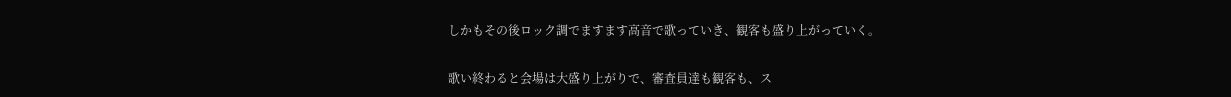しかもその後ロック調でますます高音で歌っていき、観客も盛り上がっていく。

歌い終わると会場は大盛り上がりで、審査員達も観客も、ス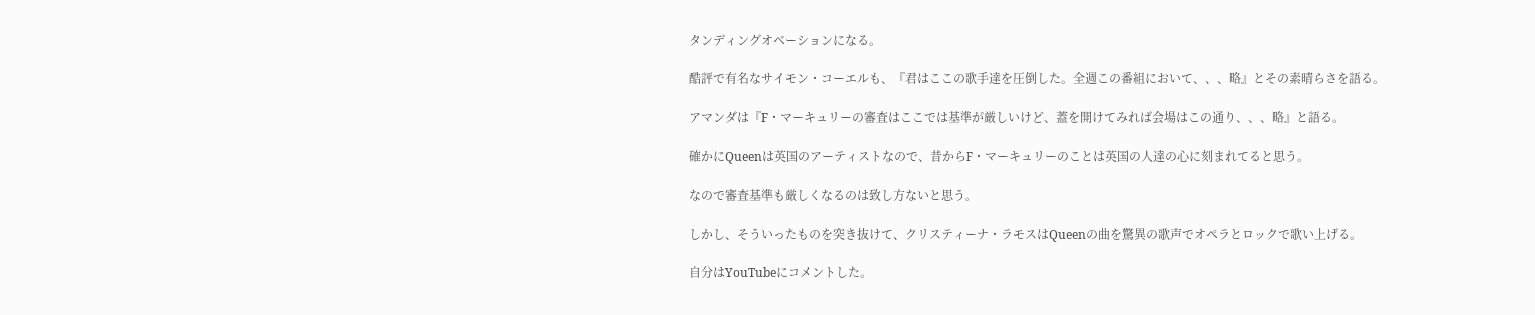タンディングオベーションになる。

酷評で有名なサイモン・コーエルも、『君はここの歌手達を圧倒した。全週この番組において、、、略』とその素晴らさを語る。

アマンダは『F・マーキュリーの審査はここでは基準が厳しいけど、蓋を開けてみれば会場はこの通り、、、略』と語る。

確かにQueenは英国のアーティストなので、昔からF・マーキュリーのことは英国の人達の心に刻まれてると思う。

なので審査基準も厳しくなるのは致し方ないと思う。

しかし、そういったものを突き抜けて、クリスティーナ・ラモスはQueenの曲を驚異の歌声でオペラとロックで歌い上げる。

自分はYouTubeにコメントした。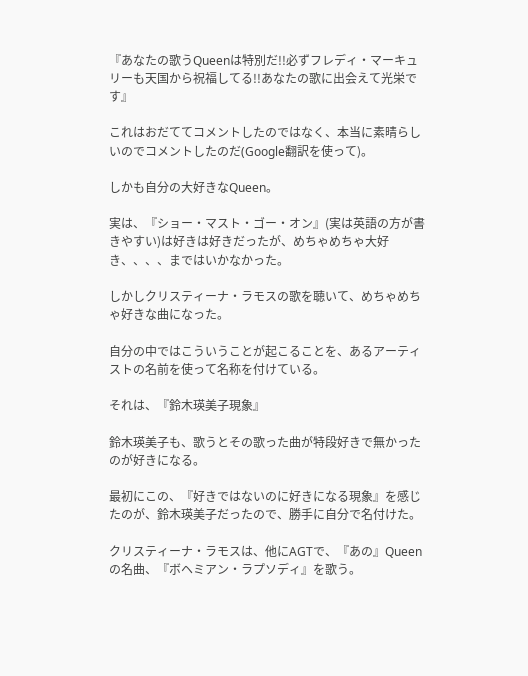『あなたの歌うQueenは特別だ!!必ずフレディ・マーキュリーも天国から祝福してる!!あなたの歌に出会えて光栄です』

これはおだててコメントしたのではなく、本当に素晴らしいのでコメントしたのだ(Google翻訳を使って)。

しかも自分の大好きなQueen。

実は、『ショー・マスト・ゴー・オン』(実は英語の方が書きやすい)は好きは好きだったが、めちゃめちゃ大好き、、、、まではいかなかった。

しかしクリスティーナ・ラモスの歌を聴いて、めちゃめちゃ好きな曲になった。

自分の中ではこういうことが起こることを、あるアーティストの名前を使って名称を付けている。

それは、『鈴木瑛美子現象』

鈴木瑛美子も、歌うとその歌った曲が特段好きで無かったのが好きになる。

最初にこの、『好きではないのに好きになる現象』を感じたのが、鈴木瑛美子だったので、勝手に自分で名付けた。

クリスティーナ・ラモスは、他にAGTで、『あの』Queenの名曲、『ボヘミアン・ラプソディ』を歌う。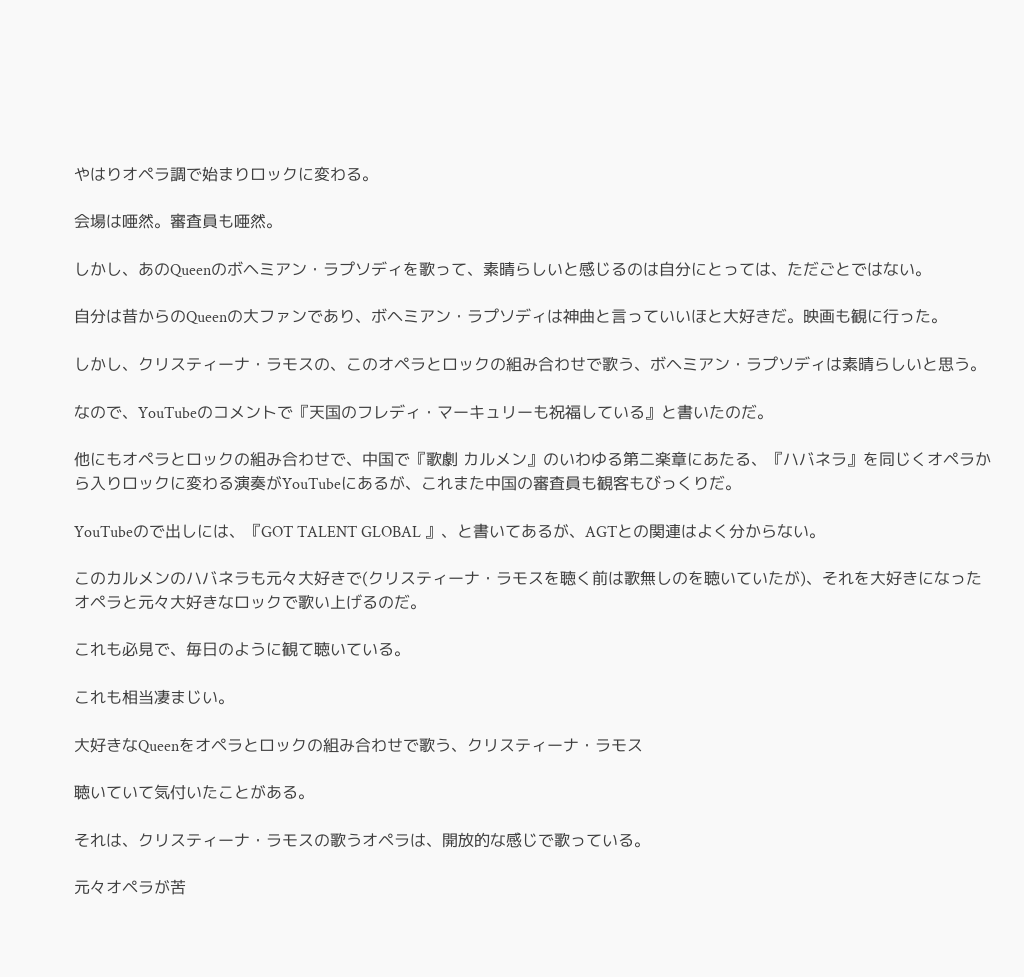やはりオペラ調で始まりロックに変わる。

会場は唖然。審査員も唖然。

しかし、あのQueenのボヘミアン・ラプソディを歌って、素晴らしいと感じるのは自分にとっては、ただごとではない。

自分は昔からのQueenの大ファンであり、ボヘミアン・ラプソディは神曲と言っていいほと大好きだ。映画も観に行った。

しかし、クリスティーナ・ラモスの、このオペラとロックの組み合わせで歌う、ボヘミアン・ラプソディは素晴らしいと思う。

なので、YouTubeのコメントで『天国のフレディ・マーキュリーも祝福している』と書いたのだ。

他にもオペラとロックの組み合わせで、中国で『歌劇 カルメン』のいわゆる第二楽章にあたる、『ハバネラ』を同じくオペラから入りロックに変わる演奏がYouTubeにあるが、これまた中国の審査員も観客もびっくりだ。

YouTubeので出しには、『GOT TALENT GLOBAL 』、と書いてあるが、AGTとの関連はよく分からない。

このカルメンのハバネラも元々大好きで(クリスティーナ・ラモスを聴く前は歌無しのを聴いていたが)、それを大好きになったオペラと元々大好きなロックで歌い上げるのだ。

これも必見で、毎日のように観て聴いている。

これも相当凄まじい。

大好きなQueenをオペラとロックの組み合わせで歌う、クリスティーナ・ラモス

聴いていて気付いたことがある。

それは、クリスティーナ・ラモスの歌うオペラは、開放的な感じで歌っている。

元々オペラが苦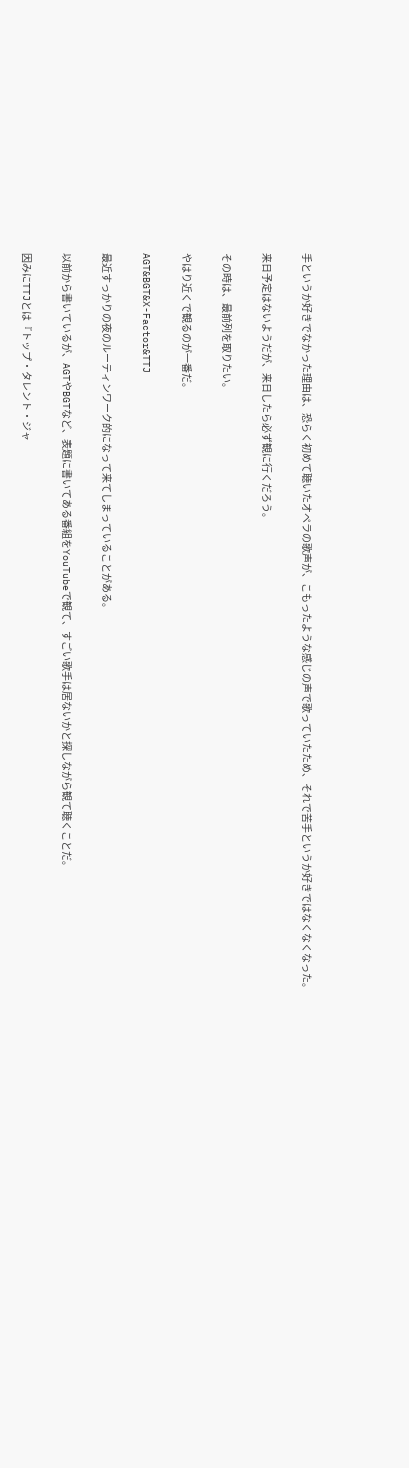手というか好きでなかった理由は、恐らく初めて聴いたオペラの歌声が、こもったような感じの声で歌っていたため、それで苦手というか好きではなくなくなった。

来日予定はないようだが、来日したら必ず観に行くだろう。

その時は、最前列を取りたい。

やはり近くで観るのが一番だ。

AGT&BGT&X-Factor&TTJ

最近すっかりの夜のルーティンワーク的になって来てしまっていることがある。

以前から書いているが、AGTやBGTなど、表題に書いてある番組をYouTubeで観て、すごい歌手は居ないかと探しながら観て聴くことだ。

因みにTTJとは『トップ・タレント・ジャ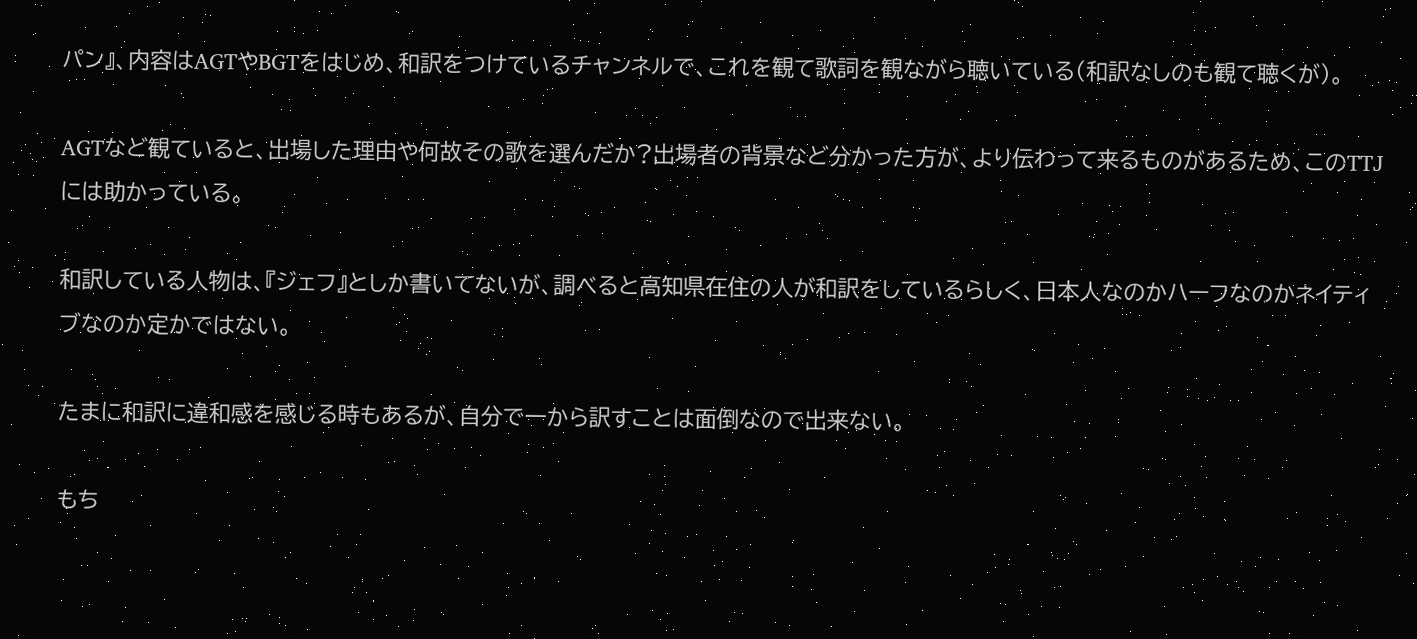パン』、内容はAGTやBGTをはじめ、和訳をつけているチャンネルで、これを観て歌詞を観ながら聴いている(和訳なしのも観て聴くが)。

AGTなど観ていると、出場した理由や何故その歌を選んだか?出場者の背景など分かった方が、より伝わって来るものがあるため、このTTJには助かっている。

和訳している人物は、『ジェフ』としか書いてないが、調べると高知県在住の人が和訳をしているらしく、日本人なのかハーフなのかネイティブなのか定かではない。

たまに和訳に違和感を感じる時もあるが、自分で一から訳すことは面倒なので出来ない。

もち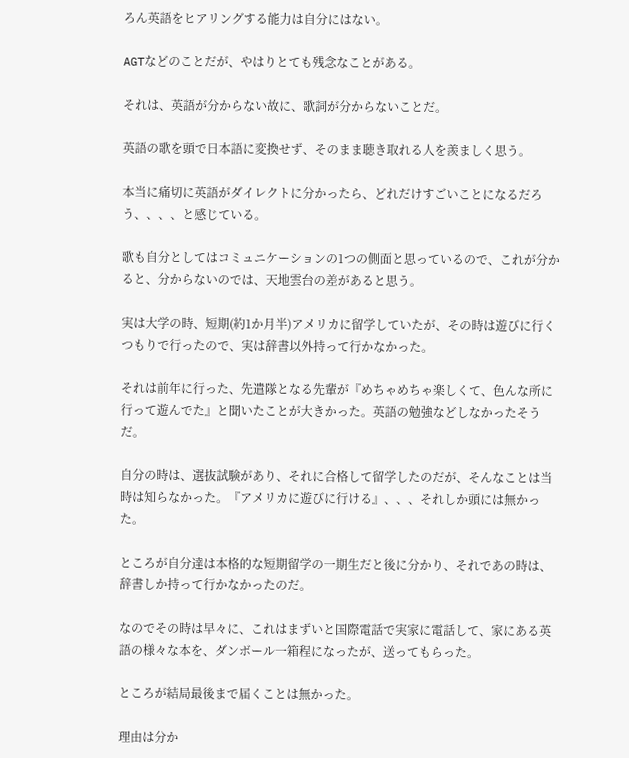ろん英語をヒアリングする能力は自分にはない。

AGTなどのことだが、やはりとても残念なことがある。

それは、英語が分からない故に、歌詞が分からないことだ。

英語の歌を頭で日本語に変換せず、そのまま聴き取れる人を羨ましく思う。

本当に痛切に英語がダイレクトに分かったら、どれだけすごいことになるだろう、、、、と感じている。

歌も自分としてはコミュニケーションの1つの側面と思っているので、これが分かると、分からないのでは、天地雲台の差があると思う。

実は大学の時、短期(約1か月半)アメリカに留学していたが、その時は遊びに行くつもりで行ったので、実は辞書以外持って行かなかった。

それは前年に行った、先遣隊となる先輩が『めちゃめちゃ楽しくて、色んな所に行って遊んでた』と聞いたことが大きかった。英語の勉強などしなかったそうだ。

自分の時は、選抜試験があり、それに合格して留学したのだが、そんなことは当時は知らなかった。『アメリカに遊びに行ける』、、、それしか頭には無かった。

ところが自分達は本格的な短期留学の一期生だと後に分かり、それであの時は、辞書しか持って行かなかったのだ。

なのでその時は早々に、これはまずいと国際電話で実家に電話して、家にある英語の様々な本を、ダンボール一箱程になったが、送ってもらった。

ところが結局最後まで届くことは無かった。

理由は分か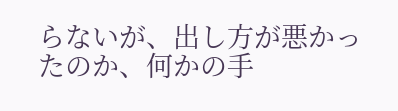らないが、出し方が悪かったのか、何かの手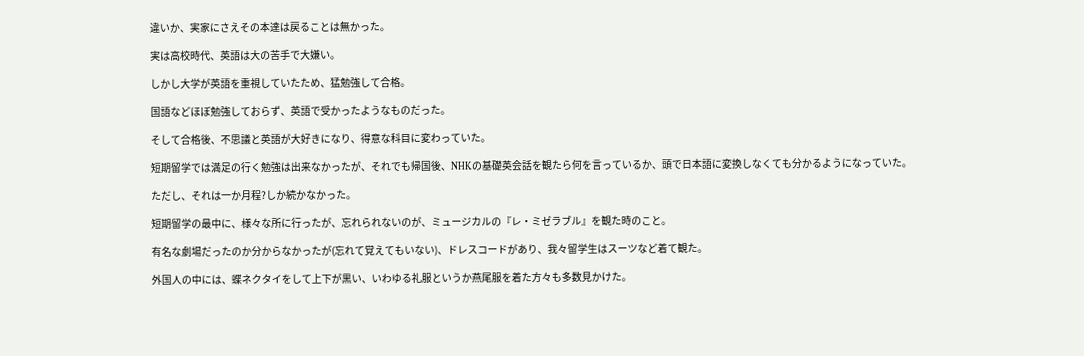違いか、実家にさえその本達は戻ることは無かった。

実は高校時代、英語は大の苦手で大嫌い。

しかし大学が英語を重視していたため、猛勉強して合格。

国語などほぼ勉強しておらず、英語で受かったようなものだった。

そして合格後、不思議と英語が大好きになり、得意な科目に変わっていた。

短期留学では満足の行く勉強は出来なかったが、それでも帰国後、NHKの基礎英会話を観たら何を言っているか、頭で日本語に変換しなくても分かるようになっていた。

ただし、それは一か月程?しか続かなかった。

短期留学の最中に、様々な所に行ったが、忘れられないのが、ミュージカルの『レ・ミゼラブル』を観た時のこと。

有名な劇場だったのか分からなかったが(忘れて覚えてもいない)、ドレスコードがあり、我々留学生はスーツなど着て観た。

外国人の中には、蝶ネクタイをして上下が黒い、いわゆる礼服というか燕尾服を着た方々も多数見かけた。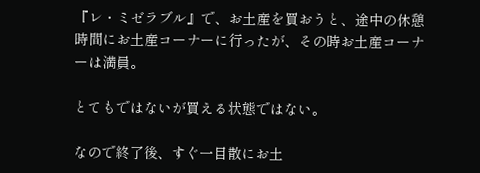『レ・ミゼラブル』で、お土産を買おうと、途中の休憩時間にお土産コーナーに行ったが、その時お土産コーナーは満員。

とてもではないが買える状態ではない。

なので終了後、すぐ一目散にお土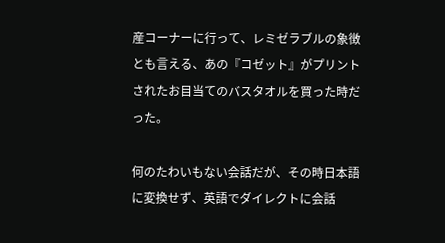産コーナーに行って、レミゼラブルの象徴とも言える、あの『コゼット』がプリントされたお目当てのバスタオルを買った時だった。

何のたわいもない会話だが、その時日本語に変換せず、英語でダイレクトに会話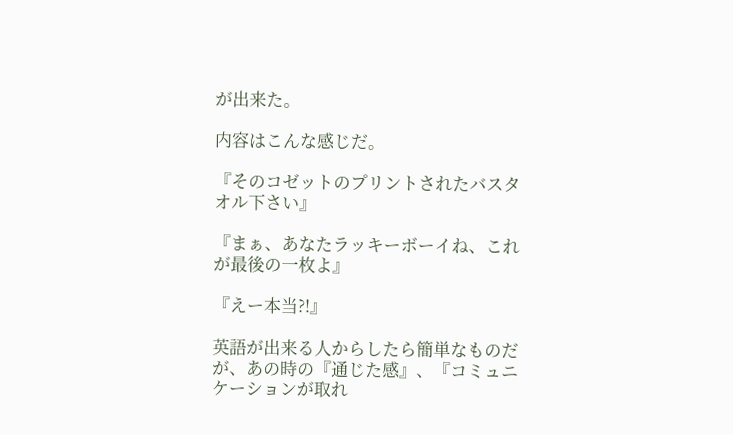が出来た。

内容はこんな感じだ。

『そのコゼットのプリントされたバスタオル下さい』

『まぁ、あなたラッキーボーイね、これが最後の一枚よ』

『えー本当?!』

英語が出来る人からしたら簡単なものだが、あの時の『通じた感』、『コミュニケーションが取れ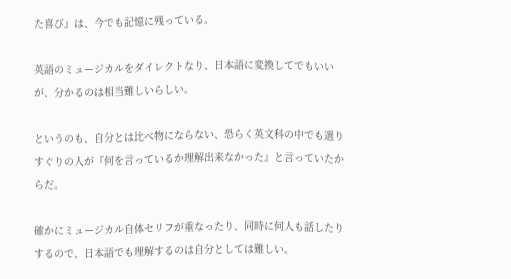た喜び』は、今でも記憶に残っている。

英語のミュージカルをダイレクトなり、日本語に変換してでもいいが、分かるのは相当難しいらしい。

というのも、自分とは比べ物にならない、恐らく英文科の中でも選りすぐりの人が『何を言っているか理解出来なかった』と言っていたからだ。

確かにミュージカル自体セリフが重なったり、同時に何人も話したりするので、日本語でも理解するのは自分としては難しい。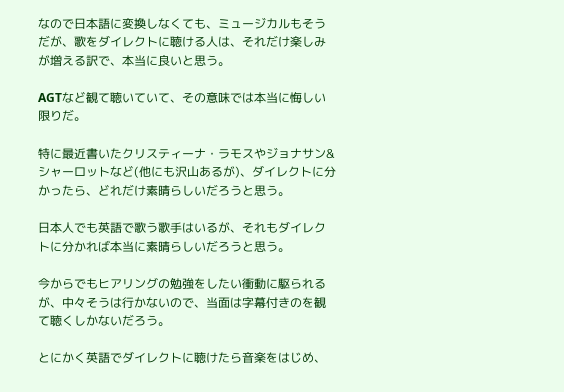なので日本語に変換しなくても、ミュージカルもそうだが、歌をダイレクトに聴ける人は、それだけ楽しみが増える訳で、本当に良いと思う。

AGTなど観て聴いていて、その意味では本当に悔しい限りだ。

特に最近書いたクリスティーナ・ラモスやジョナサン&シャーロットなど(他にも沢山あるが)、ダイレクトに分かったら、どれだけ素晴らしいだろうと思う。

日本人でも英語で歌う歌手はいるが、それもダイレクトに分かれば本当に素晴らしいだろうと思う。

今からでもヒアリングの勉強をしたい衝動に駆られるが、中々そうは行かないので、当面は字幕付きのを観て聴くしかないだろう。

とにかく英語でダイレクトに聴けたら音楽をはじめ、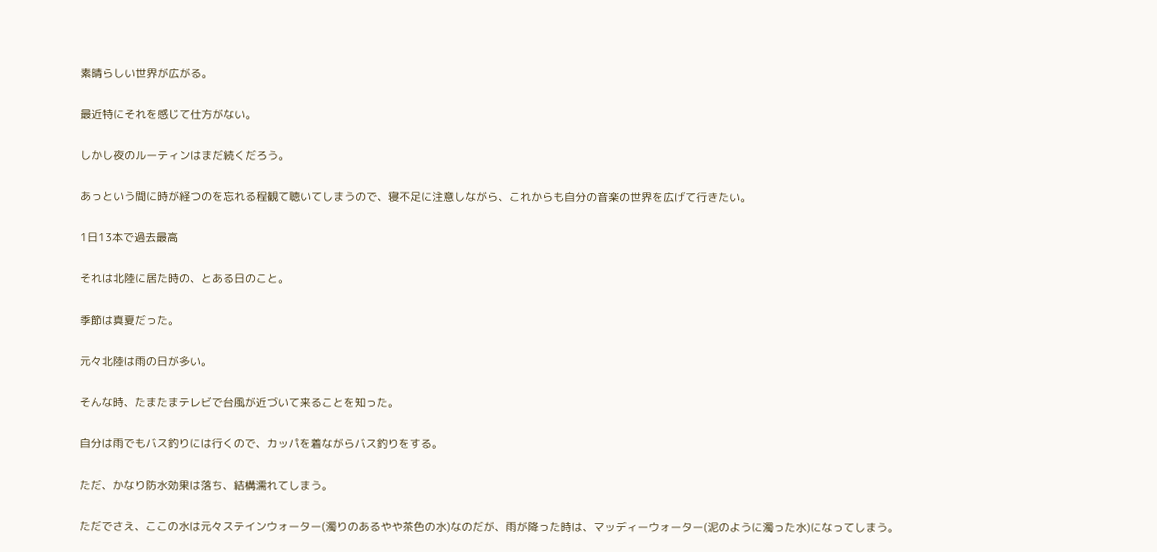素晴らしい世界が広がる。

最近特にそれを感じて仕方がない。

しかし夜のルーティンはまだ続くだろう。

あっという間に時が経つのを忘れる程観て聴いてしまうので、寝不足に注意しながら、これからも自分の音楽の世界を広げて行きたい。

1日13本で過去最高

それは北陸に居た時の、とある日のこと。

季節は真夏だった。

元々北陸は雨の日が多い。

そんな時、たまたまテレビで台風が近づいて来ることを知った。

自分は雨でもバス釣りには行くので、カッパを着ながらバス釣りをする。

ただ、かなり防水効果は落ち、結構濡れてしまう。

ただでさえ、ここの水は元々ステインウォーター(濁りのあるやや茶色の水)なのだが、雨が降った時は、マッディーウォーター(泥のように濁った水)になってしまう。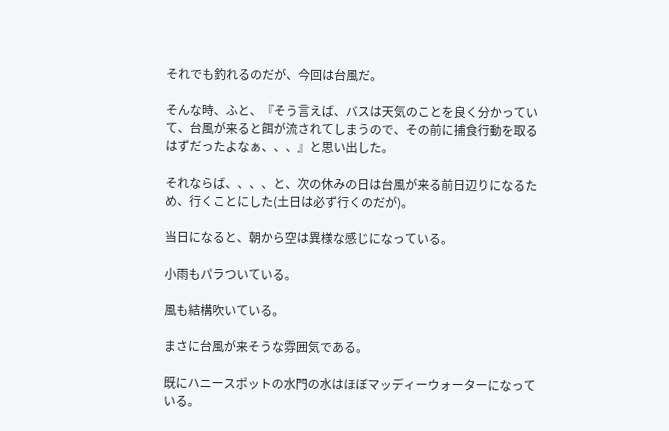それでも釣れるのだが、今回は台風だ。

そんな時、ふと、『そう言えば、バスは天気のことを良く分かっていて、台風が来ると餌が流されてしまうので、その前に捕食行動を取るはずだったよなぁ、、、』と思い出した。

それならば、、、、と、次の休みの日は台風が来る前日辺りになるため、行くことにした(土日は必ず行くのだが)。

当日になると、朝から空は異様な感じになっている。

小雨もパラついている。

風も結構吹いている。

まさに台風が来そうな雰囲気である。

既にハニースポットの水門の水はほぼマッディーウォーターになっている。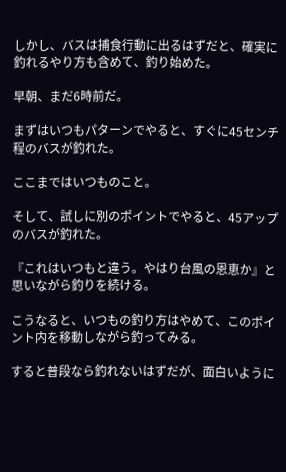しかし、バスは捕食行動に出るはずだと、確実に釣れるやり方も含めて、釣り始めた。

早朝、まだ6時前だ。

まずはいつもパターンでやると、すぐに45センチ程のバスが釣れた。

ここまではいつものこと。

そして、試しに別のポイントでやると、45アップのバスが釣れた。

『これはいつもと違う。やはり台風の恩恵か』と思いながら釣りを続ける。

こうなると、いつもの釣り方はやめて、このポイント内を移動しながら釣ってみる。

すると普段なら釣れないはずだが、面白いように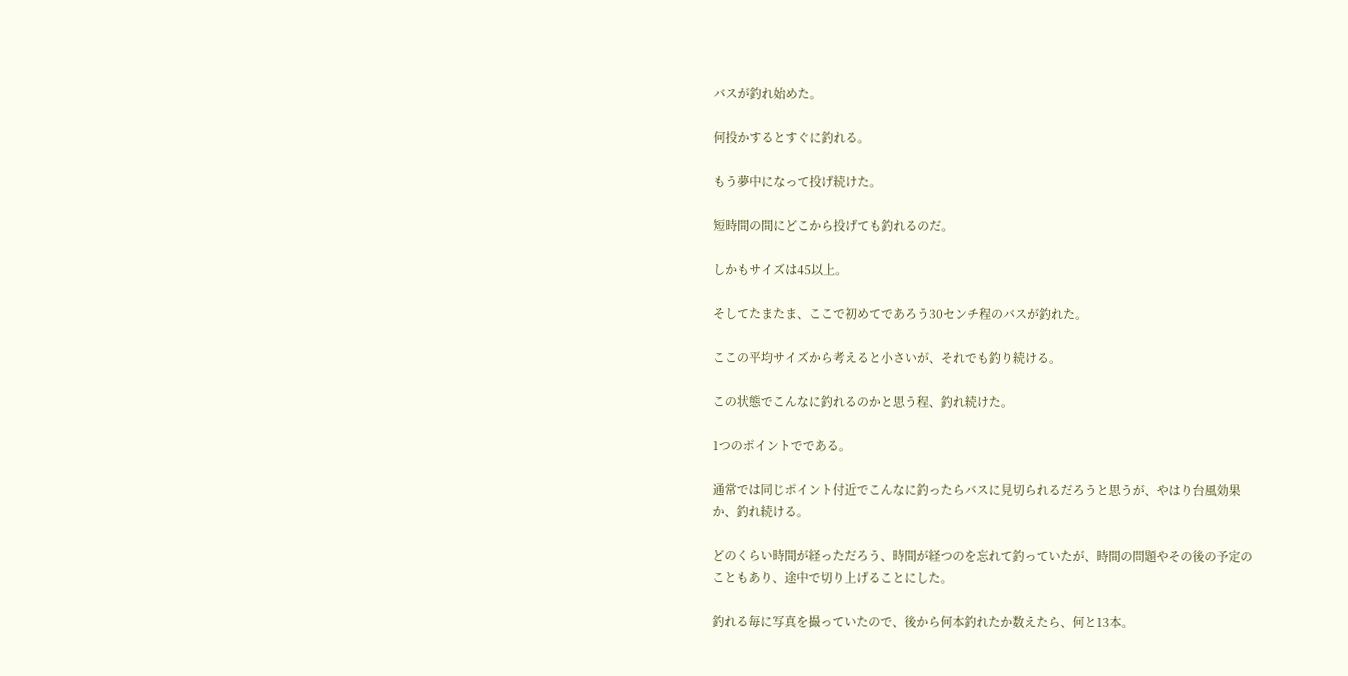バスが釣れ始めた。

何投かするとすぐに釣れる。

もう夢中になって投げ続けた。

短時間の間にどこから投げても釣れるのだ。

しかもサイズは45以上。

そしてたまたま、ここで初めてであろう30センチ程のバスが釣れた。

ここの平均サイズから考えると小さいが、それでも釣り続ける。

この状態でこんなに釣れるのかと思う程、釣れ続けた。

1つのポイントでである。

通常では同じポイント付近でこんなに釣ったらバスに見切られるだろうと思うが、やはり台風効果か、釣れ続ける。

どのくらい時間が経っただろう、時間が経つのを忘れて釣っていたが、時間の問題やその後の予定のこともあり、途中で切り上げることにした。

釣れる毎に写真を撮っていたので、後から何本釣れたか数えたら、何と13本。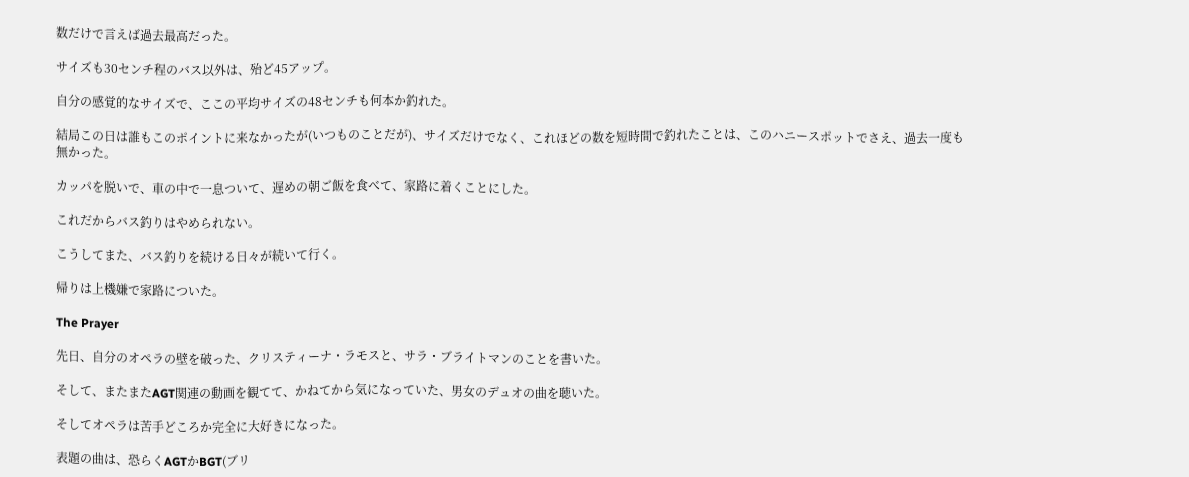数だけで言えば過去最高だった。

サイズも30センチ程のバス以外は、殆ど45アップ。

自分の感覚的なサイズで、ここの平均サイズの48センチも何本か釣れた。

結局この日は誰もこのポイントに来なかったが(いつものことだが)、サイズだけでなく、これほどの数を短時間で釣れたことは、このハニースポットでさえ、過去一度も無かった。

カッパを脱いで、車の中で一息ついて、遅めの朝ご飯を食べて、家路に着くことにした。

これだからバス釣りはやめられない。

こうしてまた、バス釣りを続ける日々が続いて行く。

帰りは上機嫌で家路についた。

The Prayer

先日、自分のオペラの壁を破った、クリスティーナ・ラモスと、サラ・ブライトマンのことを書いた。

そして、またまたAGT関連の動画を観てて、かねてから気になっていた、男女のデュオの曲を聴いた。

そしてオペラは苦手どころか完全に大好きになった。

表題の曲は、恐らくAGTかBGT(ブリ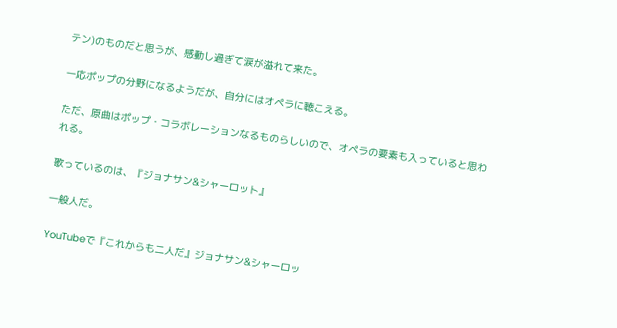テン)のものだと思うが、感動し過ぎて涙が溢れて来た。

一応ポップの分野になるようだが、自分にはオペラに聴こえる。

ただ、原曲はポップ・コラボレーションなるものらしいので、オペラの要素も入っていると思われる。

歌っているのは、『ジョナサン&シャーロット』

一般人だ。

YouTubeで『これからも二人だ』ジョナサン&シャーロッ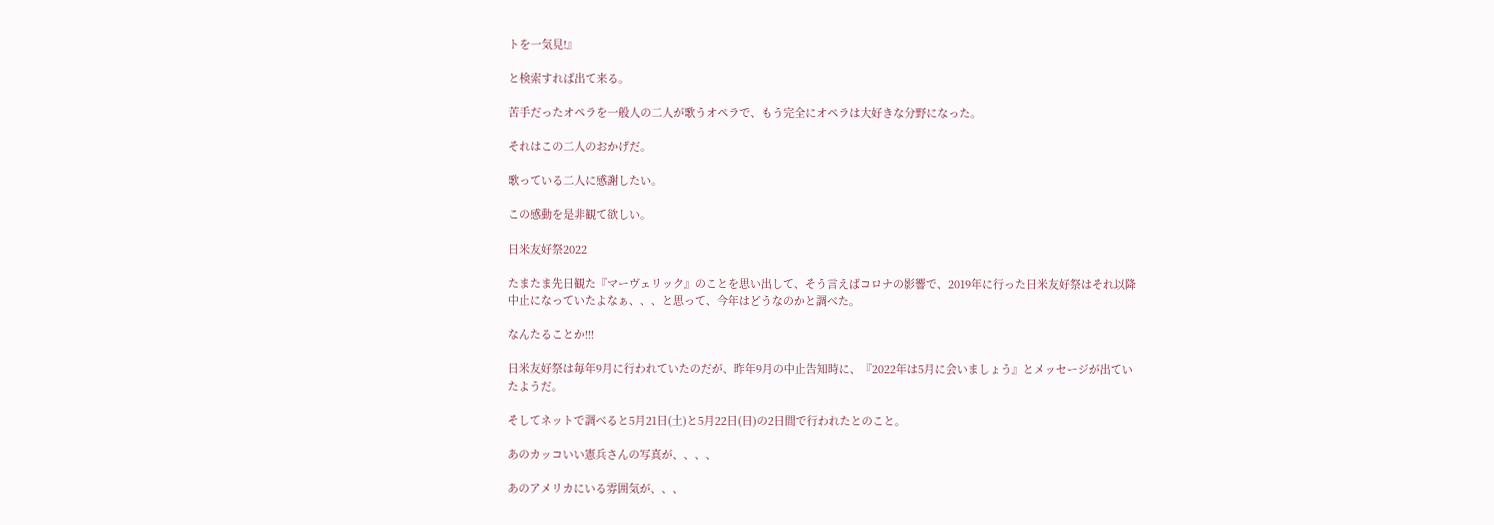トを一気見!』

と検索すれば出て来る。

苦手だったオペラを一般人の二人が歌うオペラで、もう完全にオペラは大好きな分野になった。

それはこの二人のおかげだ。

歌っている二人に感謝したい。

この感動を是非観て欲しい。

日米友好祭2022

たまたま先日観た『マーヴェリック』のことを思い出して、そう言えばコロナの影響で、2019年に行った日米友好祭はそれ以降中止になっていたよなぁ、、、と思って、今年はどうなのかと調べた。

なんたることか!!!

日米友好祭は毎年9月に行われていたのだが、昨年9月の中止告知時に、『2022年は5月に会いましょう』とメッセージが出ていたようだ。

そしてネットで調べると5月21日(土)と5月22日(日)の2日間で行われたとのこと。

あのカッコいい憲兵さんの写真が、、、、

あのアメリカにいる雰囲気が、、、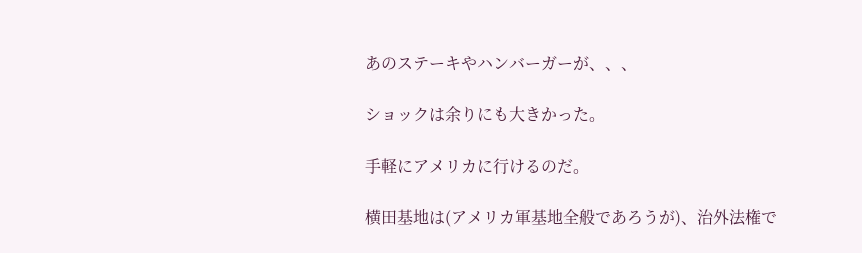あのステーキやハンバーガーが、、、

ショックは余りにも大きかった。

手軽にアメリカに行けるのだ。

横田基地は(アメリカ軍基地全般であろうが)、治外法権で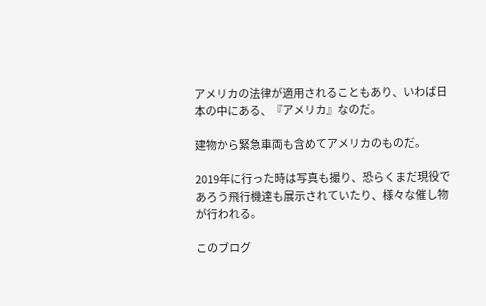アメリカの法律が適用されることもあり、いわば日本の中にある、『アメリカ』なのだ。

建物から緊急車両も含めてアメリカのものだ。

2019年に行った時は写真も撮り、恐らくまだ現役であろう飛行機達も展示されていたり、様々な催し物が行われる。

このブログ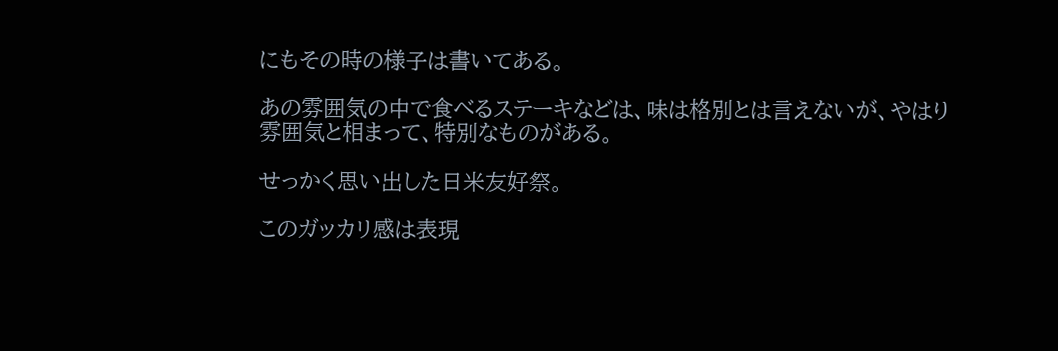にもその時の様子は書いてある。

あの雰囲気の中で食べるステーキなどは、味は格別とは言えないが、やはり雰囲気と相まって、特別なものがある。

せっかく思い出した日米友好祭。

このガッカリ感は表現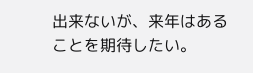出来ないが、来年はあることを期待したい。